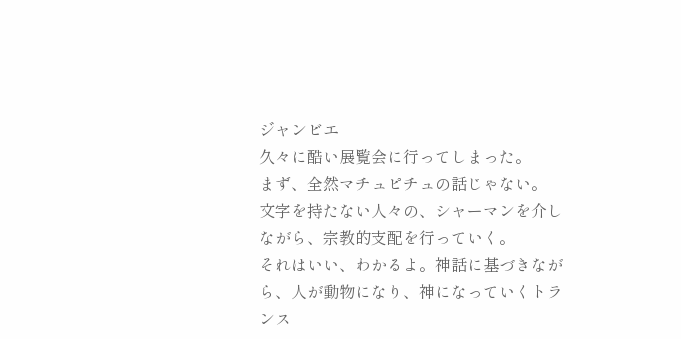ジャンビエ
久々に酷い展覧会に行ってしまった。
まず、全然マチュピチュの話じゃない。
文字を持たない人々の、シャーマンを介しながら、宗教的支配を行っていく。
それはいい、わかるよ。神話に基づきながら、人が動物になり、神になっていくトランス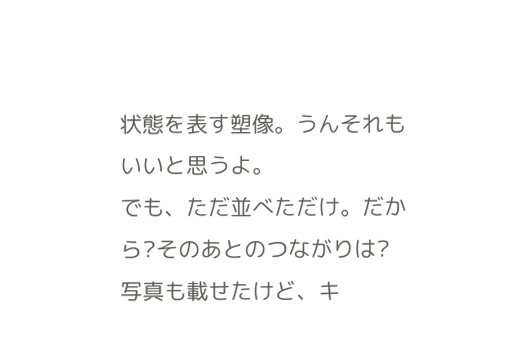状態を表す塑像。うんそれもいいと思うよ。
でも、ただ並べただけ。だから?そのあとのつながりは?
写真も載せたけど、キ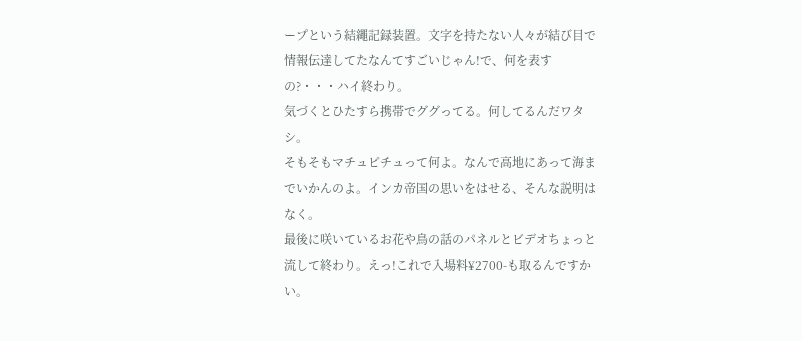ープという結繩記録装置。文字を持たない人々が結び目で情報伝達してたなんてすごいじゃん!で、何を表すの?・・・ハイ終わり。
気づくとひたすら携帯でググってる。何してるんだワタシ。
そもそもマチュピチュって何よ。なんで高地にあって海までいかんのよ。インカ帝国の思いをはせる、そんな説明はなく。
最後に咲いているお花や鳥の話のパネルとビデオちょっと流して終わり。えっ!これで入場料¥2700-も取るんですかい。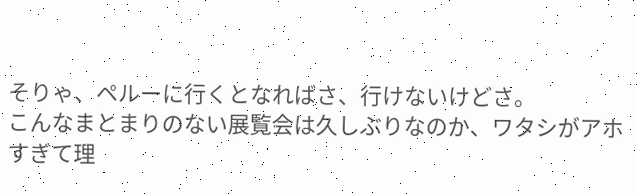そりゃ、ペルーに行くとなればさ、行けないけどさ。
こんなまとまりのない展覧会は久しぶりなのか、ワタシがアホすぎて理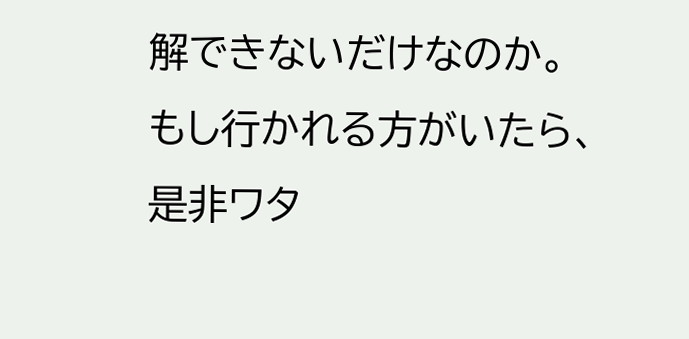解できないだけなのか。
もし行かれる方がいたら、是非ワタ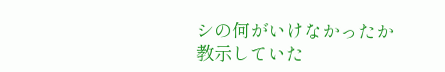シの何がいけなかったか
教示していた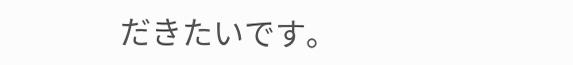だきたいです。